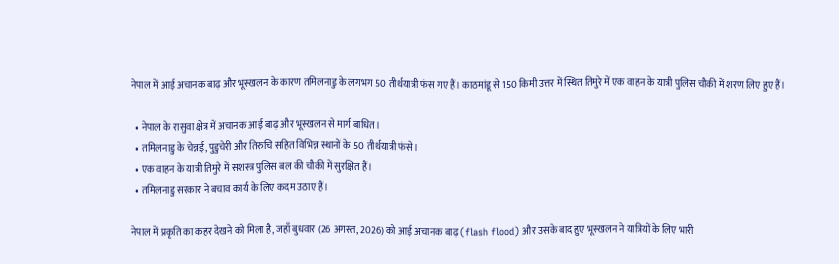नेपाल में आई अचानक बाढ़ और भूस्खलन के कारण तमिलनाडु के लगभग 50 तीर्थयात्री फंस गए हैं। काठमांडू से 150 किमी उत्तर में स्थित तिमुरे में एक वाहन के यात्री पुलिस चौकी में शरण लिए हुए हैं।

  • नेपाल के रासुवा क्षेत्र में अचानक आई बाढ़ और भूस्खलन से मार्ग बाधित।
  • तमिलनाडु के चेन्नई, पुडुचेरी और तिरुचि सहित विभिन्न स्थानों के 50 तीर्थयात्री फंसे।
  • एक वाहन के यात्री तिमुरे में सशस्त्र पुलिस बल की चौकी में सुरक्षित हैं।
  • तमिलनाडु सरकार ने बचाव कार्य के लिए कदम उठाए हैं।

नेपाल में प्रकृति का कहर देखने को मिला है, जहाँ बुधवार (26 अगस्त, 2026) को आई अचानक बाढ़ (flash flood) और उसके बाद हुए भूस्खलन ने यात्रियों के लिए भारी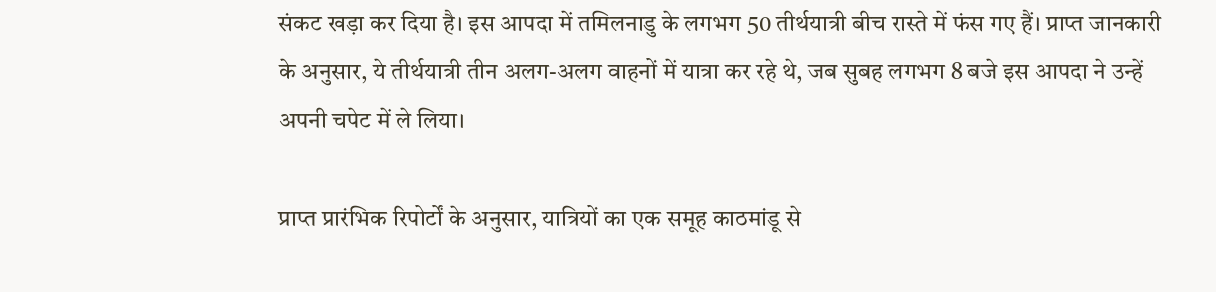संकट खड़ा कर दिया है। इस आपदा में तमिलनाडु के लगभग 50 तीर्थयात्री बीच रास्ते में फंस गए हैं। प्राप्त जानकारी के अनुसार, ये तीर्थयात्री तीन अलग-अलग वाहनों में यात्रा कर रहे थे, जब सुबह लगभग 8 बजे इस आपदा ने उन्हें अपनी चपेट में ले लिया।

प्राप्त प्रारंभिक रिपोर्टों के अनुसार, यात्रियों का एक समूह काठमांडू से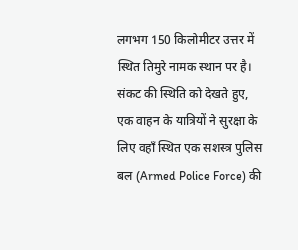लगभग 150 किलोमीटर उत्तर में स्थित तिमुरे नामक स्थान पर है। संकट की स्थिति को देखते हुए, एक वाहन के यात्रियों ने सुरक्षा के लिए वहाँ स्थित एक सशस्त्र पुलिस बल (Armed Police Force) की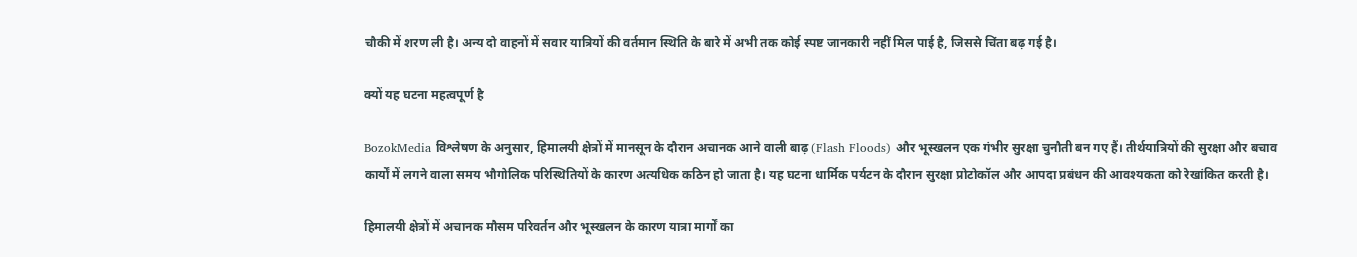चौकी में शरण ली है। अन्य दो वाहनों में सवार यात्रियों की वर्तमान स्थिति के बारे में अभी तक कोई स्पष्ट जानकारी नहीं मिल पाई है, जिससे चिंता बढ़ गई है।

क्यों यह घटना महत्वपूर्ण है

BozokMedia विश्लेषण के अनुसार, हिमालयी क्षेत्रों में मानसून के दौरान अचानक आने वाली बाढ़ (Flash Floods) और भूस्खलन एक गंभीर सुरक्षा चुनौती बन गए हैं। तीर्थयात्रियों की सुरक्षा और बचाव कार्यों में लगने वाला समय भौगोलिक परिस्थितियों के कारण अत्यधिक कठिन हो जाता है। यह घटना धार्मिक पर्यटन के दौरान सुरक्षा प्रोटोकॉल और आपदा प्रबंधन की आवश्यकता को रेखांकित करती है।

हिमालयी क्षेत्रों में अचानक मौसम परिवर्तन और भूस्खलन के कारण यात्रा मार्गों का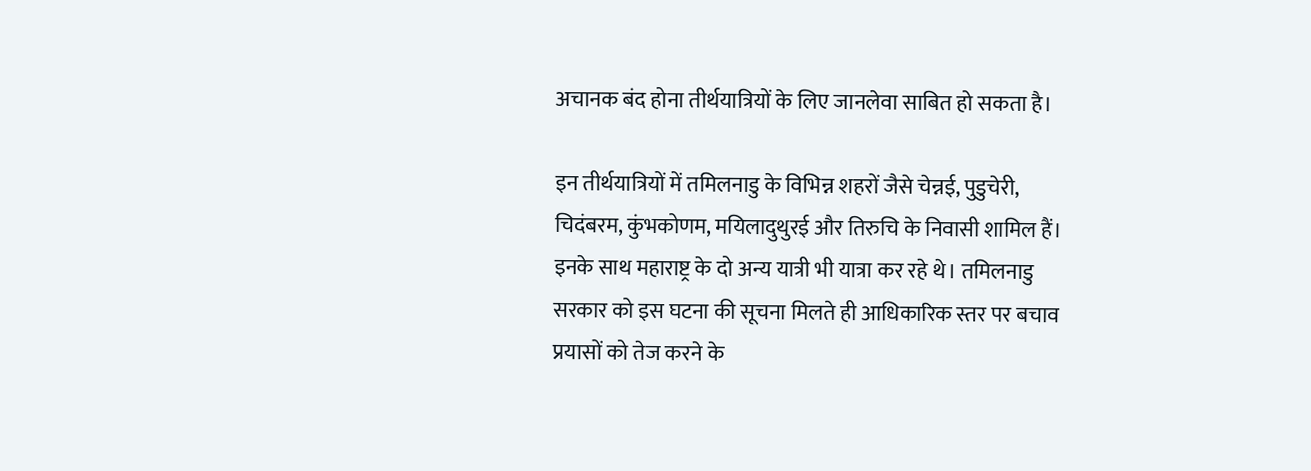अचानक बंद होना तीर्थयात्रियों के लिए जानलेवा साबित हो सकता है।

इन तीर्थयात्रियों में तमिलनाडु के विभिन्न शहरों जैसे चेन्नई, पुडुचेरी, चिदंबरम, कुंभकोणम, मयिलादुथुरई और तिरुचि के निवासी शामिल हैं। इनके साथ महाराष्ट्र के दो अन्य यात्री भी यात्रा कर रहे थे। तमिलनाडु सरकार को इस घटना की सूचना मिलते ही आधिकारिक स्तर पर बचाव प्रयासों को तेज करने के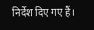निर्देश दिए गए हैं।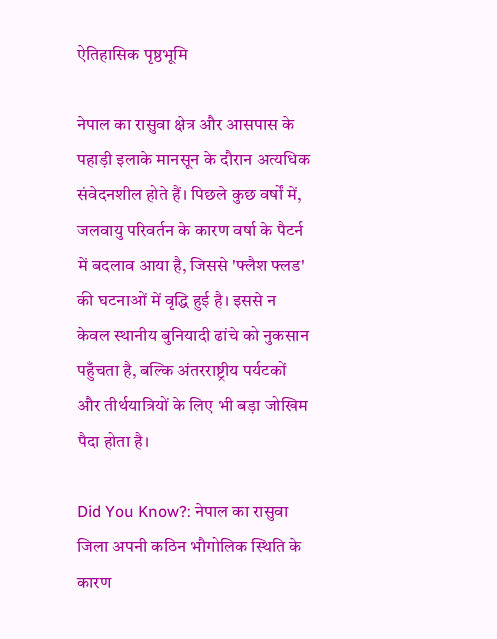ऐतिहासिक पृष्ठभूमि

नेपाल का रासुवा क्षेत्र और आसपास के पहाड़ी इलाके मानसून के दौरान अत्यधिक संवेदनशील होते हैं। पिछले कुछ वर्षों में, जलवायु परिवर्तन के कारण वर्षा के पैटर्न में बदलाव आया है, जिससे 'फ्लैश फ्लड' की घटनाओं में वृद्धि हुई है। इससे न केवल स्थानीय बुनियादी ढांचे को नुकसान पहुँचता है, बल्कि अंतरराष्ट्रीय पर्यटकों और तीर्थयात्रियों के लिए भी बड़ा जोखिम पैदा होता है।

Did You Know?: नेपाल का रासुवा जिला अपनी कठिन भौगोलिक स्थिति के कारण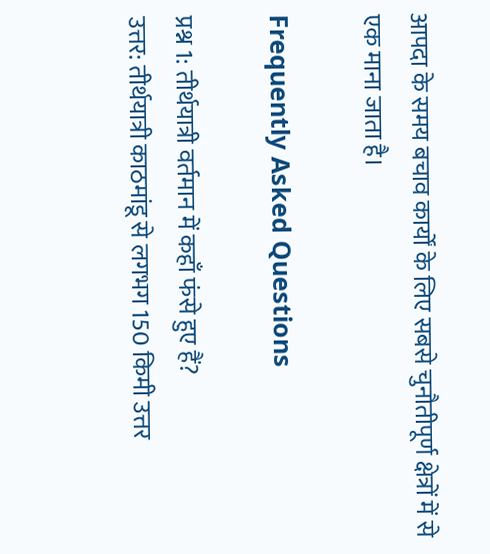आपदा के समय बचाव कार्यों के लिए सबसे चुनौतीपूर्ण क्षेत्रों में से एक माना जाता है।

Frequently Asked Questions

प्रश्न 1: तीर्थयात्री वर्तमान में कहाँ फंसे हुए हैं?
उत्तर: तीर्थयात्री काठमांडू से लगभग 150 किमी उत्तर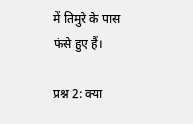में तिमुरे के पास फंसे हुए हैं।

प्रश्न 2: क्या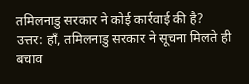तमिलनाडु सरकार ने कोई कार्रवाई की है?
उत्तर: हाँ, तमिलनाडु सरकार ने सूचना मिलते ही बचाव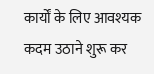कार्यों के लिए आवश्यक कदम उठाने शुरू कर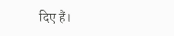दिए हैं।